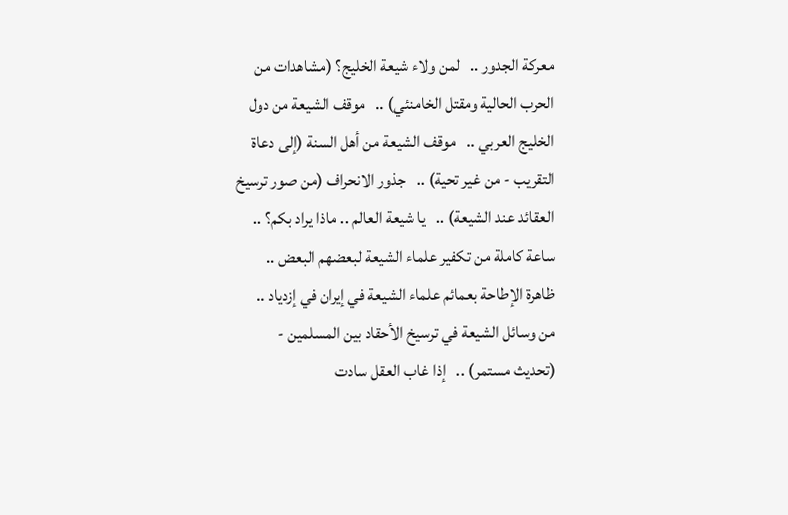معركة الجدور ..   لمن ولاء شيعة الخليج؟ (مشاهدات من الحرب الحالية ومقتل الخامنئي) ..   موقف الشيعة من دول الخليج العربي ..   موقف الشيعة من أهل السنة (إلى دعاة التقريب - من غير تحية) ..   جذور الانحراف (من صور ترسيخ العقائد عند الشيعة) ..   يا شيعة العالم .. ماذا يراد بكم؟ ..   ساعة كاملة من تكفير علماء الشيعة لبعضهم البعض ..   ظاهرة الإطاحة بعمائم علماء الشيعة في إيران في إزدياد ..   من وسائل الشيعة في ترسيخ الأحقاد بين المسلمين - (تحديث مستمر) ..   إذا غاب العقل سادت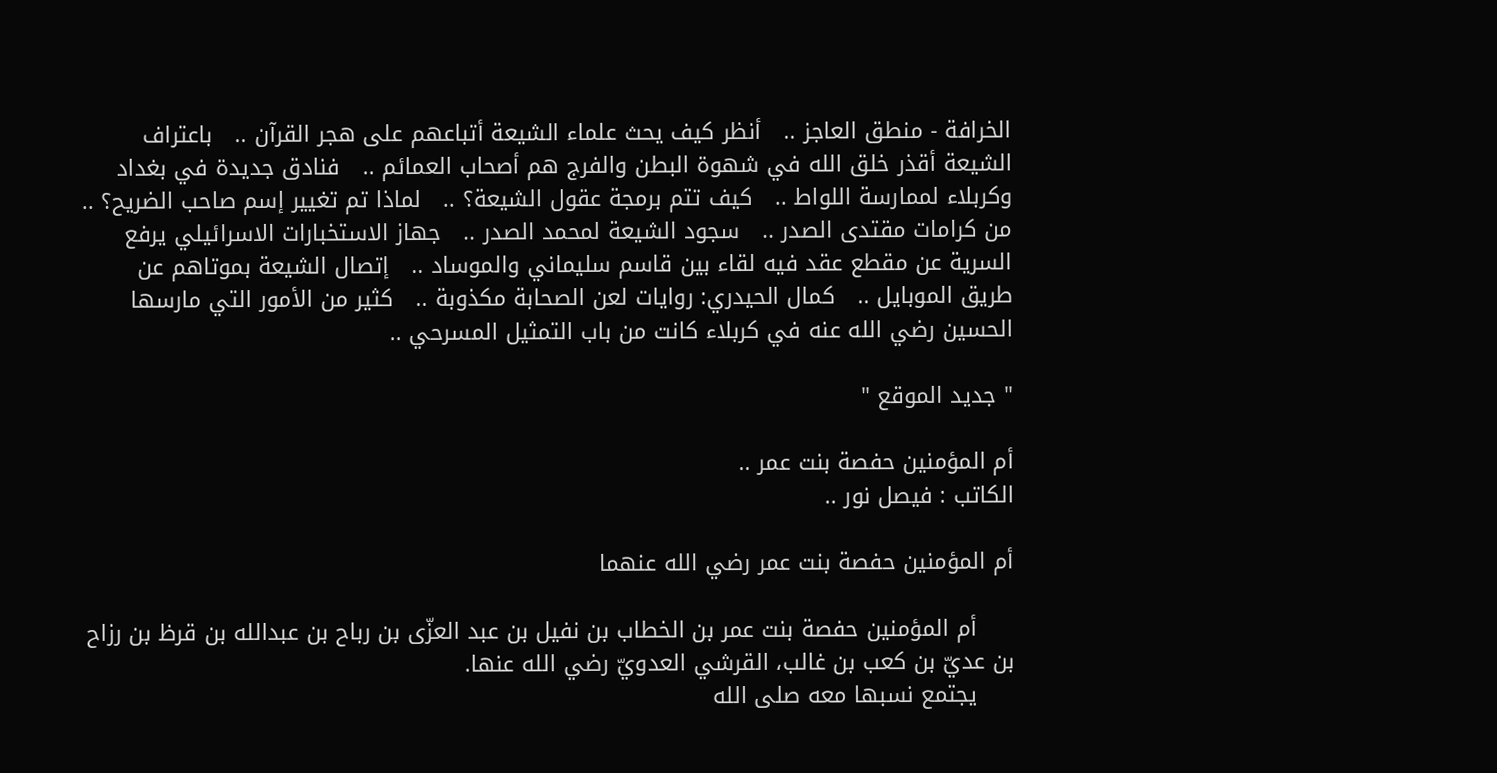الخرافة - منطق العاجز ..   أنظر كيف يحث علماء الشيعة أتباعهم على هجر القرآن ..   باعتراف الشيعة أقذر خلق الله في شهوة البطن والفرج هم أصحاب العمائم ..   فنادق جديدة في بغداد وكربلاء لممارسة اللواط ..   كيف تتم برمجة عقول الشيعة؟ ..   لماذا تم تغيير إسم صاحب الضريح؟ ..   من كرامات مقتدى الصدر ..   سجود الشيعة لمحمد الصدر ..   جهاز الاستخبارات الاسرائيلي يرفع السرية عن مقطع عقد فيه لقاء بين قاسم سليماني والموساد ..   إتصال الشيعة بموتاهم عن طريق الموبايل ..   كمال الحيدري: روايات لعن الصحابة مكذوبة ..   كثير من الأمور التي مارسها الحسين رضي الله عنه في كربلاء كانت من باب التمثيل المسرحي ..

" جديد الموقع "

أم المؤمنين حفصة بنت عمر ..
الكاتب : فيصل نور ..

أم المؤمنين حفصة بنت عمر رضي الله عنهما

     أم المؤمنين حفصة بنت عمر بن الخطاب بن نفيل بن عبد العزّى بن رباح بن عبدالله بن قرظ بن رزاح بن عديّ بن كعب بن غالب، القرشي العدويّ رضي الله عنها.
     يجتمع نسبها معه صلى الله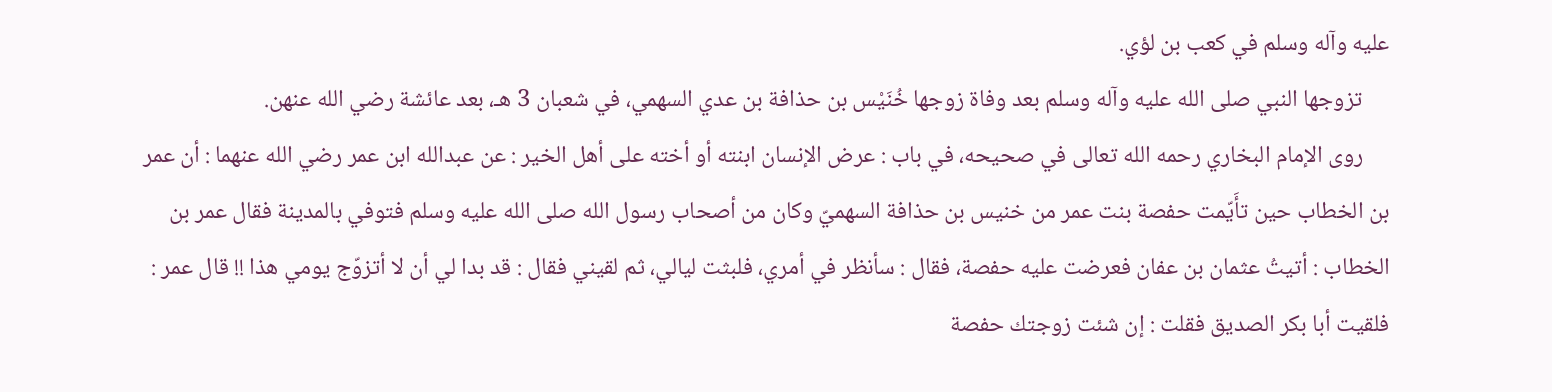عليه وآله وسلم في كعب بن لؤي.
     تزوجها النبي صلى الله عليه وآله وسلم بعد وفاة زوجها خُنَيْس بن حذافة بن عدي السهمي، في شعبان 3 هـ، بعد عائشة رضي الله عنهن.
     روى الإمام البخاري رحمه الله تعالى في صحيحه، في باب : عرض الإنسان ابنته أو أخته على أهل الخير : عن عبدالله ابن عمر رضي الله عنهما : أن عمر بن الخطاب حين تأَيّمت حفصة بنت عمر من خنيس بن حذافة السهميّ وكان من أصحاب رسول الله صلى الله عليه وسلم فتوفي بالمدينة فقال عمر بن الخطاب : أتيتُ عثمان بن عفان فعرضت عليه حفصة، فقال : سأنظر في أمري، فلبثت ليالي، ثم لقيني فقال : قد بدا لي أن لا أتزوّج يومي هذا !! قال عمر : فلقيت أبا بكر الصديق فقلت : إن شئت زوجتك حفصة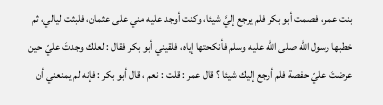بنت عمر، فصمت أبو بكر فلم يرجع إليَّ شيئا، وكنت أوجد عليه مني على عثمان، فلبثت ليالي، ثم خطبها رسول الله صلى الله عليه وسلم فأنكحتها إياه، فلقيني أبو بكر فقال : لعلك وجدتَ عليّ حين عرضتَ عليّ حفصة فلم أرجع إليك شيئا ؟ قال عمر : قلت : نعم ، قال أبو بكر : فإنه لم يمنعني أن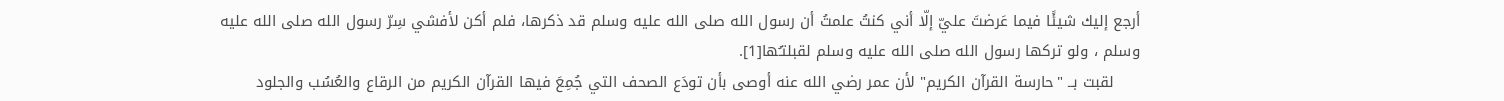أرجع إليك شيئًا فيما عَرضتَ عليّ إلّا أني كنتُ علمتُ أن رسول الله صلى الله عليه وسلم قد ذكرها، فلم أكن لأفشي سِرّ رسول الله صلى الله عليه وسلم ، ولو تركها رسول الله صلى الله عليه وسلم لقبلتـُها[1].
     لقبت بــ "حارسة القرآن الكريم" لأن عمر رضي الله عنه أوصى بأن تودَع الصحف التي جُمِعَ فيها القرآن الكريم من الرقاع والعُسُب والجلود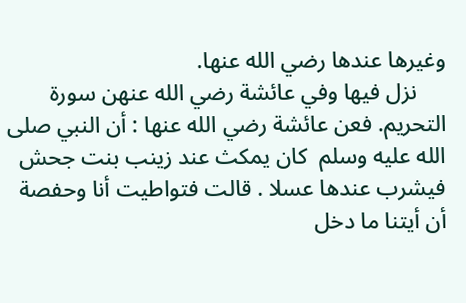وغيرها عندها رضي الله عنها.
     نزل فيها وفي عائشة رضي الله عنهن سورة التحريم. فعن عائشة رضي الله عنها : أن النبي صلى الله عليه وسلم  كان يمكث عند زينب بنت جحش فيشرب عندها عسلا . قالت فتواطيت أنا وحفصة أن أيتنا ما دخل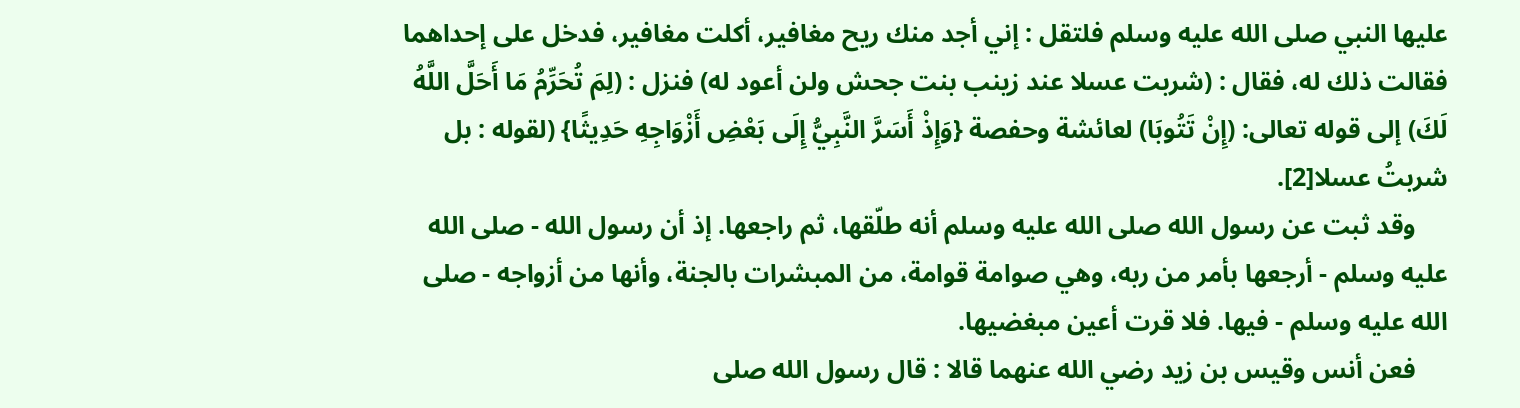عليها النبي صلى الله عليه وسلم فلتقل : إني أجد منك ريح مغافير، أكلت مغافير، فدخل على إحداهما فقالت ذلك له، فقال : (شربت عسلا عند زينب بنت جحش ولن أعود له) فنزل : (لِمَ تُحَرِّمُ مَا أَحَلَّ اللَّهُ لَكَ) إلى قوله تعالى: (إِنْ تَتُوبَا) لعائشة وحفصة {وَإِذْ أَسَرَّ النَّبِيُّ إِلَى بَعْضِ أَزْوَاجِهِ حَدِيثًا} (لقوله : بل شربتُ عسلا[2].
     وقد ثبت عن رسول الله صلى الله عليه وسلم أنه طلّقها، ثم راجعها. إذ أن رسول الله - صلى الله عليه وسلم - أرجعها بأمر من ربه، وهي صوامة قوامة، من المبشرات بالجنة، وأنها من أزواجه - صلى الله عليه وسلم - فيها. فلا قرت أعين مبغضيها.
     فعن أنس وقيس بن زيد رضي الله عنهما قالا : قال رسول الله صلى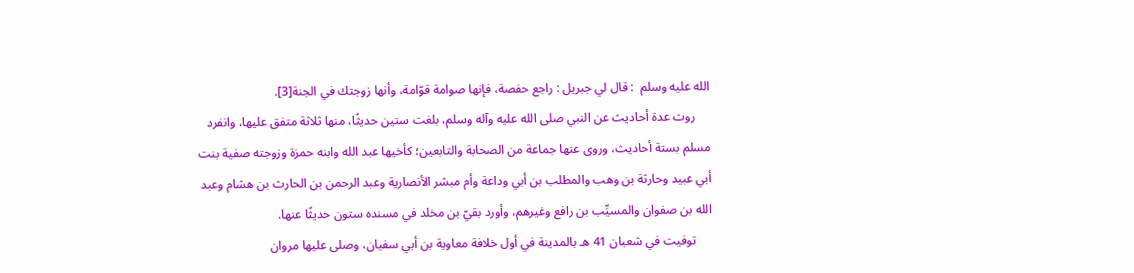الله عليه وسلم  : قال لي جبريل : راجع حفصة، فإنها صوامة قوّامة، وأنها زوجتك في الجنة[3].
     روت عدة أحاديث عن النبي صلى الله عليه وآله وسلم، بلغت ستين حديثًا، منها ثلاثة متفق عليها، وانفرد مسلم بستة أحاديث، وروى عنها جماعة من الصحابة والتابعين؛ كأخيها عبد الله وابنه حمزة وزوجته صفية بنت أبي عبيد وحارثة بن وهب والمطلب بن أبي وداعة وأم مبشر الأنصارية وعبد الرحمن بن الحارث بن هشام وعبد الله بن صفوان والمسيِّب بن رافع وغيرهم، وأورد بقيّ بن مخلد في مسنده ستون حديثًا عنها.
     توفيت في شعبان 41 هـ بالمدينة في أول خلافة معاوية بن أبي سفيان، وصلى عليها مروان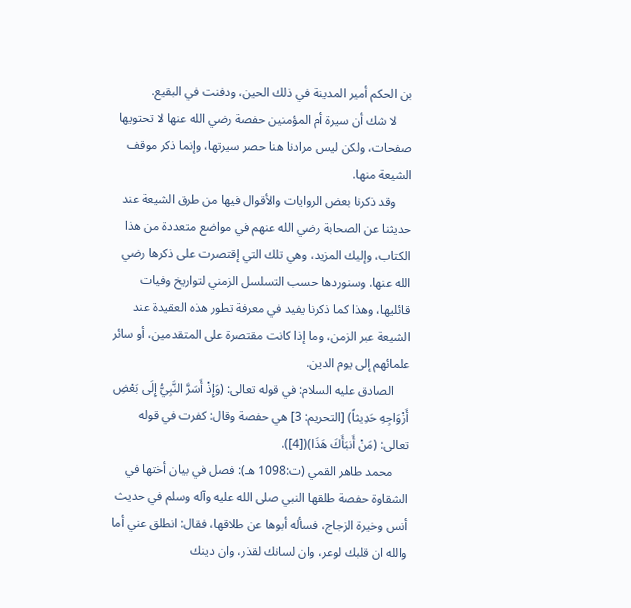بن الحكم أمير المدينة في ذلك الحين، ودفنت في البقيع.
     لا شك أن سيرة أم المؤمنين حفصة رضي الله عنها لا تحتويها صفحات، ولكن ليس مرادنا هنا حصر سيرتها، وإنما ذكر موقف الشيعة منها.
     وقد ذكرنا بعض الروايات والأقوال فيها من طرق الشيعة عند حديثنا عن الصحابة رضي الله عنهم في مواضع متعددة من هذا الكتاب، وإليك المزيد، وهي تلك التي إقتصرت على ذكرها رضي الله عنها. وسنوردها حسب التسلسل الزمني لتواريخ وفيات قائليها، وهذا كما ذكرنا يفيد في معرفة تطور هذه العقيدة عند الشيعة عبر الزمن، وما إذا كانت مقتصرة على المتقدمين، أو سائر علمائهم إلى يوم الدين.
     الصادق عليه السلام: في قوله تعالى: (وَإِذْ أَسَرَّ النَّبِيُّ إِلَى بَعْضِ أَزْوَاجِهِ حَدِيثاً) [التحريم: 3] هي حفصة وقال: كفرت في قوله تعالى: (مَنْ أَنبَأَكَ هَذَا)([4]).
     محمد طاهر القمي (ت:1098 هـ): فصل في بيان أختها في الشقاوة حفصة طلقها النبي صلى الله عليه وآله وسلم في حديث أنس وخيرة الزجاج، فسأله أبوها عن طلاقها، فقال: انطلق عني أما والله ان قلبك لوعر، وان لسانك لقذر، وان دينك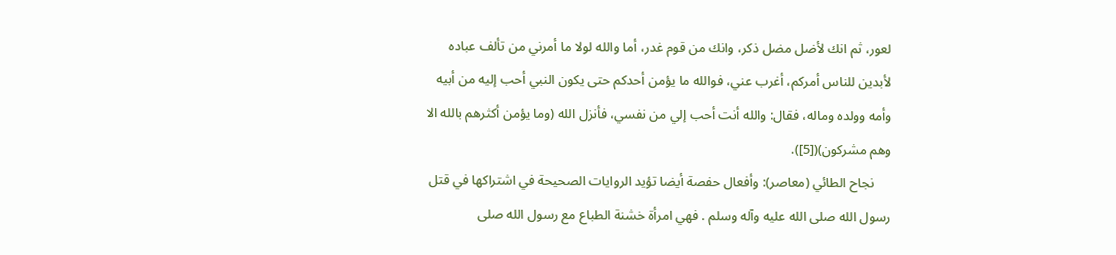لعور، ثم انك لأضل مضل ذكر، وانك من قوم غدر، أما والله لولا ما أمرني من تألف عباده لأبدين للناس أمركم، أغرب عني، فوالله ما يؤمن أحدكم حتى يكون النبي أحب إليه من أبيه وأمه وولده وماله، فقال: والله أنت أحب إلي من نفسي، فأنزل الله (وما يؤمن أكثرهم بالله الا وهم مشركون)([5]).
     نجاح الطائي (معاصر): وأفعال حفصة أيضا تؤيد الروايات الصحيحة في اشتراكها في قتل رسول الله صلى الله عليه وآله وسلم . فهي امرأة خشنة الطباع مع رسول الله صلى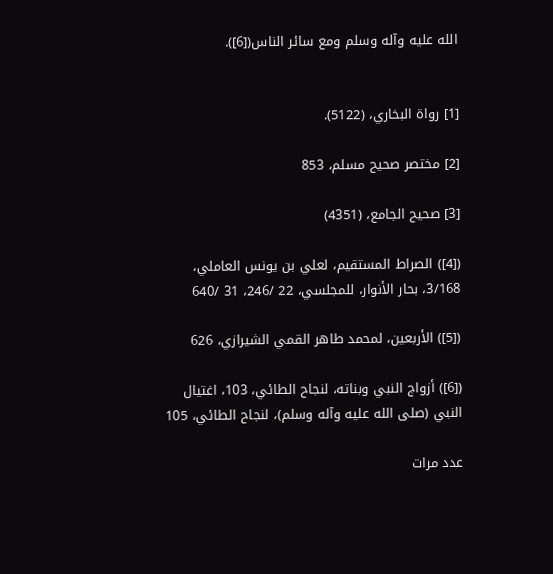الله عليه وآله وسلم ومع سائر الناس([6]).


[1] رواة البخاري، (5122).

[2] مختصر صحيح مسلم، 853

[3] صحيح الجامع، (4351)

([4]) الصراط المستقيم، لعلي بن يونس العاملي، 3/168، بحار الأنوار، للمجلسي، 22 /246، 31 /640

([5]) الأربعين، لمحمد طاهر القمي الشيرازي، 626

([6]) أزواج النبي وبناته، لنجاح الطائي، 103، اغتيال النبي (صلى الله عليه وآله وسلم)، لنجاح الطائي، 105

عدد مرات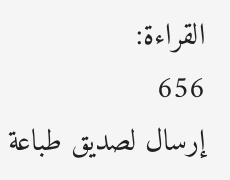القراءة:
656
إرسال لصديق طباعة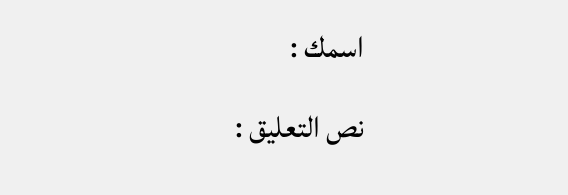اسمك :
نص التعليق :